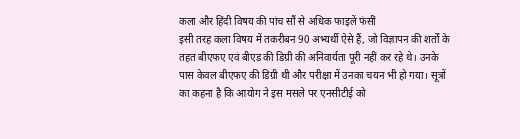कला और हिंदी विषय की पांच सौं से अधिक फाइलें फंसीं
इसी तरह कला विषय में तकरीबन 90 अभ्यर्थी ऐसे हैं, जो विज्ञापन की शर्तों के तहत बीएफए एवं बीएड की डिग्री की अनिवार्यता पूरी नहीं कर रहे थे। उनके पास केवल बीएफए की डिग्री थी और परीक्षा में उनका चयन भी हो गया। सूत्रों का कहना है कि आयोग ने इस मसले पर एनसीटीई को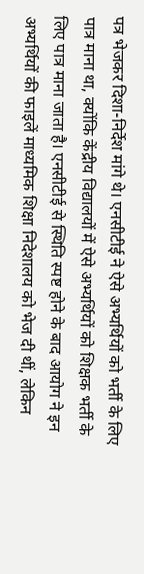पत्र भेजकर दिशा-निर्देश मांगे थे। एनसीटीई ने ऐसे अभ्यर्थियों को भर्ती के लिए पात्र माना था, क्योंकि केंद्रीय विद्यालयों में ऐसे अभ्यर्थियों को शिक्षक भर्ती के लिए पात्र माना जाता है। एनसीटीई से स्थिति स्पष्ट होने के बाद आयोग ने इन अभ्यर्थियों की फाइलें माध्यमिक शिक्षा निदेशालय को भेज दी थीं, लेकिन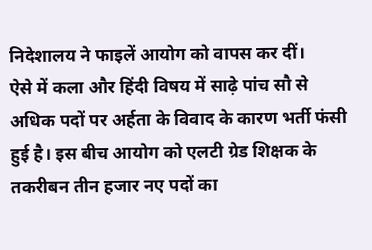निदेशालय ने फाइलें आयोग को वापस कर दीं।
ऐसे में कला और हिंदी विषय में साढ़े पांच सौ से अधिक पदों पर अर्हता के विवाद के कारण भर्ती फंसी हुई है। इस बीच आयोग को एलटी ग्रेड शिक्षक के तकरीबन तीन हजार नए पदों का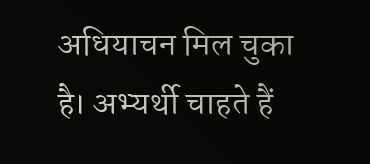अधियाचन मिल चुका है। अभ्यर्थी चाहते हैं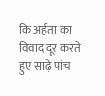कि अर्हता का विवाद दूर करते हुए साढ़े पांच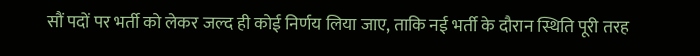सौं पदों पर भर्ती को लेकर जल्द ही कोई निर्णय लिया जाए, ताकि नई भर्ती के दौरान स्थिति पूरी तरह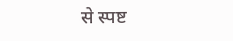से स्पष्ट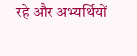रहे और अभ्यर्थियों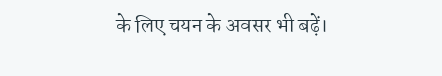के लिए चयन के अवसर भी बढ़ें।